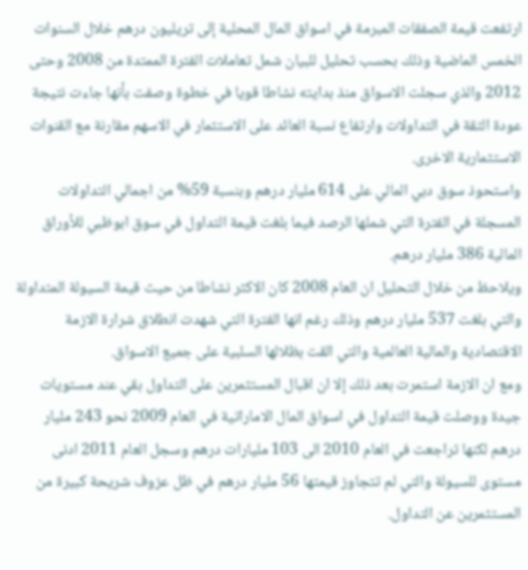ارتفعت قيمة الصفقات المبرمة في اسواق المال المحلية إلى تريليون درهم خلال السنوات الخمس الماضية وذلك بحسب تحليل للبيان شمل تعاملات الفترة الممتدة من 2008 وحتى 2012 والذي سجلت الاسواق منذ بدايته نشاطا قويا في خطوة وصفت بأنها جاءت نتيجة عودة الثقة في التداولات وارتفاع نسبة العائد على الاستثمار في الاسهم مقارنة مع القنوات الاستثمارية الاخرى.
واستحوذ سوق دبي المالي على 614 مليار درهم وبنسبة 59% من اجمالي التداولات المسجلة في الفترة التي شملها الرصد فيما بلغت قيمة التداول في سوق ابوظبي للأوراق المالية 386 مليار درهم.
ويلاحظ من خلال التحليل ان العام 2008 كان الاكثر نشاطا من حيث قيمة السيولة المتداولة والتي بلغت 537 مليار درهم وذلك رغم انها الفترة التي شهدت انطلاق شرارة الازمة الاقتصادية والمالية العالمية والتي القت بظلالها السلبية على جميع الاسواق.
ومع ان الازمة استمرت بعد ذلك إلا ان اقبال المستثمرين على التداول بقي عند مستويات جيدة ووصلت قيمة التداول في اسواق المال الاماراتية في العام 2009 نحو 243 مليار درهم لكنها تراجعت في العام 2010 الى 103 مليارات درهم وسجل العام 2011 ادنى مستوى للسيولة والتي لم تتجاوز قيمتها 56 مليار درهم في ظل عزوف شريحة كبيرة من المستثمرين عن التداول.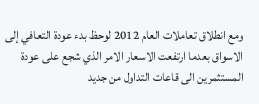ومع انطلاق تعاملات العام 2012 لوحظ بدء عودة التعافي إلى الاسواق بعدما ارتفعت الاسعار الامر الذي شجع على عودة المستثمرين الى قاعات التداول من جديد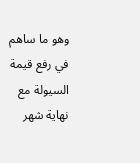وهو ما ساهم في رفع قيمة السيولة مع نهاية شهر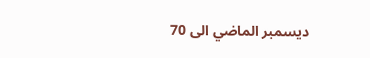ديسمبر الماضي الى 70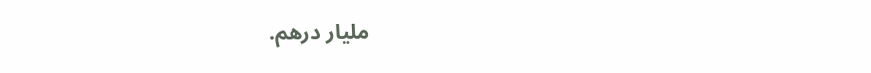مليار درهم.